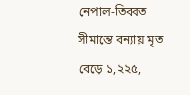নেপাল-তিব্বত সীমান্তে বন্যায় মৃত বেড়ে ১,২২৫,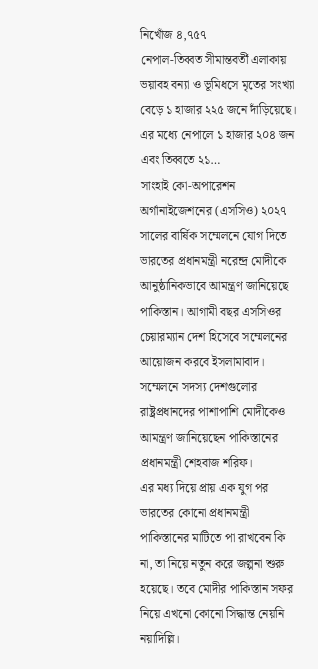নিখোঁজ ৪,৭৫৭
নেপাল-তিব্বত সীমান্তবর্তী এলাকায় ভয়াবহ বন্যা ও ভূমিধসে মৃতের সংখ্যা বেড়ে ১ হাজার ২২৫ জনে দাঁড়িয়েছে। এর মধ্যে নেপালে ১ হাজার ২০৪ জন এবং তিব্বতে ২১…
সাংহাই কো-অপারেশন অর্গানাইজেশনের (এসসিও) ২০২৭ সালের বার্ষিক সম্মেলনে যোগ দিতে ভারতের প্রধানমন্ত্রী নরেন্দ্র মোদীকে আনুষ্ঠানিকভাবে আমন্ত্রণ জানিয়েছে পাকিস্তান। আগামী বছর এসসিওর চেয়ারম্যান দেশ হিসেবে সম্মেলনের আয়োজন করবে ইসলামাবাদ। সম্মেলনে সদস্য দেশগুলোর রাষ্ট্রপ্রধানদের পাশাপাশি মোদীকেও আমন্ত্রণ জানিয়েছেন পাকিস্তানের প্রধানমন্ত্রী শেহবাজ শরিফ।
এর মধ্য দিয়ে প্রায় এক যুগ পর ভারতের কোনো প্রধানমন্ত্রী পাকিস্তানের মাটিতে পা রাখবেন কি না, তা নিয়ে নতুন করে জল্পনা শুরু হয়েছে। তবে মোদীর পাকিস্তান সফর নিয়ে এখনো কোনো সিদ্ধান্ত নেয়নি নয়াদিল্লি।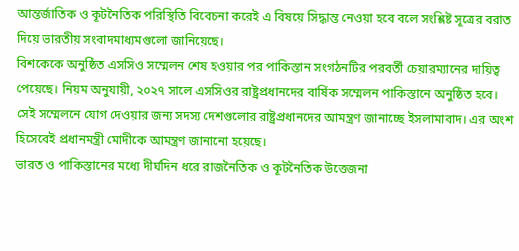আন্তর্জাতিক ও কূটনৈতিক পরিস্থিতি বিবেচনা করেই এ বিষয়ে সিদ্ধান্ত নেওয়া হবে বলে সংশ্লিষ্ট সূত্রের বরাত দিয়ে ভারতীয় সংবাদমাধ্যমগুলো জানিয়েছে।
বিশকেকে অনুষ্ঠিত এসসিও সম্মেলন শেষ হওয়ার পর পাকিস্তান সংগঠনটির পরবর্তী চেয়ারম্যানের দায়িত্ব পেয়েছে। নিয়ম অনুযায়ী, ২০২৭ সালে এসসিওর রাষ্ট্রপ্রধানদের বার্ষিক সম্মেলন পাকিস্তানে অনুষ্ঠিত হবে। সেই সম্মেলনে যোগ দেওয়ার জন্য সদস্য দেশগুলোর রাষ্ট্রপ্রধানদের আমন্ত্রণ জানাচ্ছে ইসলামাবাদ। এর অংশ হিসেবেই প্রধানমন্ত্রী মোদীকে আমন্ত্রণ জানানো হয়েছে।
ভারত ও পাকিস্তানের মধ্যে দীর্ঘদিন ধরে রাজনৈতিক ও কূটনৈতিক উত্তেজনা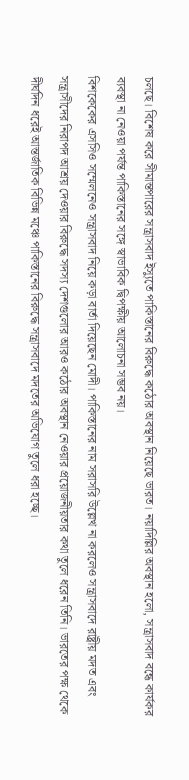চলছে। বিশেষ করে সীমান্তপারের সন্ত্রাসবাদ ইস্যুতে পাকিস্তানের বিরুদ্ধে কঠোর অবস্থান নিয়েছে ভারত। নয়াদিল্লির অবস্থান হলো, সন্ত্রাসবাদ বন্ধে কার্যকর ব্যবস্থা না নেওয়া পর্যন্ত পাকিস্তানের সঙ্গে স্বাভাবিক দ্বিপক্ষীয় আলোচনা সম্ভব নয়।
বিশকেকের এসসিও সম্মেলনেও সন্ত্রাসবাদ নিয়ে কড়া বার্তা দিয়েছেন মোদী। পাকিস্তানের নাম সরাসরি উল্লেখ না করলেও সন্ত্রাসবাদে রাষ্ট্রীয় মদত এবং সন্ত্রাসীদের নিরাপদ আশ্রয় দেওয়ার বিরুদ্ধে সদস্য দেশগুলোর আরও কঠোর অবস্থান নেওয়ার প্রয়োজনীয়তার কথা তুলে ধরেন তিনি। ভারতের পক্ষ থেকে দীর্ঘদিন ধরেই আন্তর্জাতিক বিভিন্ন মঞ্চে পাকিস্তানের বিরুদ্ধে সন্ত্রাসবাদে মদতের অভিযোগ তুলে ধরা হচ্ছে।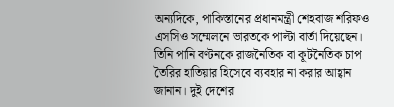অন্যদিকে, পাকিস্তানের প্রধানমন্ত্রী শেহবাজ শরিফও এসসিও সম্মেলনে ভারতকে পাল্টা বার্তা দিয়েছেন। তিনি পানি বণ্টনকে রাজনৈতিক বা কূটনৈতিক চাপ তৈরির হাতিয়ার হিসেবে ব্যবহার না করার আহ্বান জানান। দুই দেশের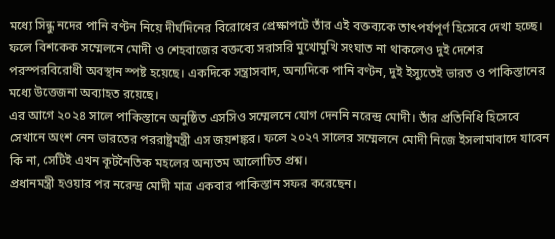মধ্যে সিন্ধু নদের পানি বণ্টন নিয়ে দীর্ঘদিনের বিরোধের প্রেক্ষাপটে তাঁর এই বক্তব্যকে তাৎপর্যপূর্ণ হিসেবে দেখা হচ্ছে।
ফলে বিশকেক সম্মেলনে মোদী ও শেহবাজের বক্তব্যে সরাসরি মুখোমুখি সংঘাত না থাকলেও দুই দেশের পরস্পরবিরোধী অবস্থান স্পষ্ট হয়েছে। একদিকে সন্ত্রাসবাদ, অন্যদিকে পানি বণ্টন, দুই ইস্যুতেই ভারত ও পাকিস্তানের মধ্যে উত্তেজনা অব্যাহত রয়েছে।
এর আগে ২০২৪ সালে পাকিস্তানে অনুষ্ঠিত এসসিও সম্মেলনে যোগ দেননি নরেন্দ্র মোদী। তাঁর প্রতিনিধি হিসেবে সেখানে অংশ নেন ভারতের পররাষ্ট্রমন্ত্রী এস জয়শঙ্কর। ফলে ২০২৭ সালের সম্মেলনে মোদী নিজে ইসলামাবাদে যাবেন কি না, সেটিই এখন কূটনৈতিক মহলের অন্যতম আলোচিত প্রশ্ন।
প্রধানমন্ত্রী হওয়ার পর নরেন্দ্র মোদী মাত্র একবার পাকিস্তান সফর করেছেন।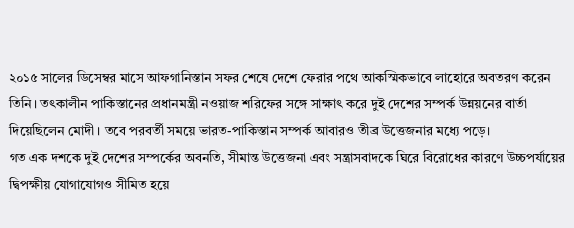২০১৫ সালের ডিসেম্বর মাসে আফগানিস্তান সফর শেষে দেশে ফেরার পথে আকস্মিকভাবে লাহোরে অবতরণ করেন তিনি। তৎকালীন পাকিস্তানের প্রধানমন্ত্রী নওয়াজ শরিফের সঙ্গে সাক্ষাৎ করে দুই দেশের সম্পর্ক উন্নয়নের বার্তা দিয়েছিলেন মোদী। তবে পরবর্তী সময়ে ভারত-পাকিস্তান সম্পর্ক আবারও তীব্র উত্তেজনার মধ্যে পড়ে।
গত এক দশকে দুই দেশের সম্পর্কের অবনতি, সীমান্ত উত্তেজনা এবং সন্ত্রাসবাদকে ঘিরে বিরোধের কারণে উচ্চপর্যায়ের দ্বিপক্ষীয় যোগাযোগও সীমিত হয়ে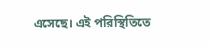এসেছে। এই পরিস্থিতিতে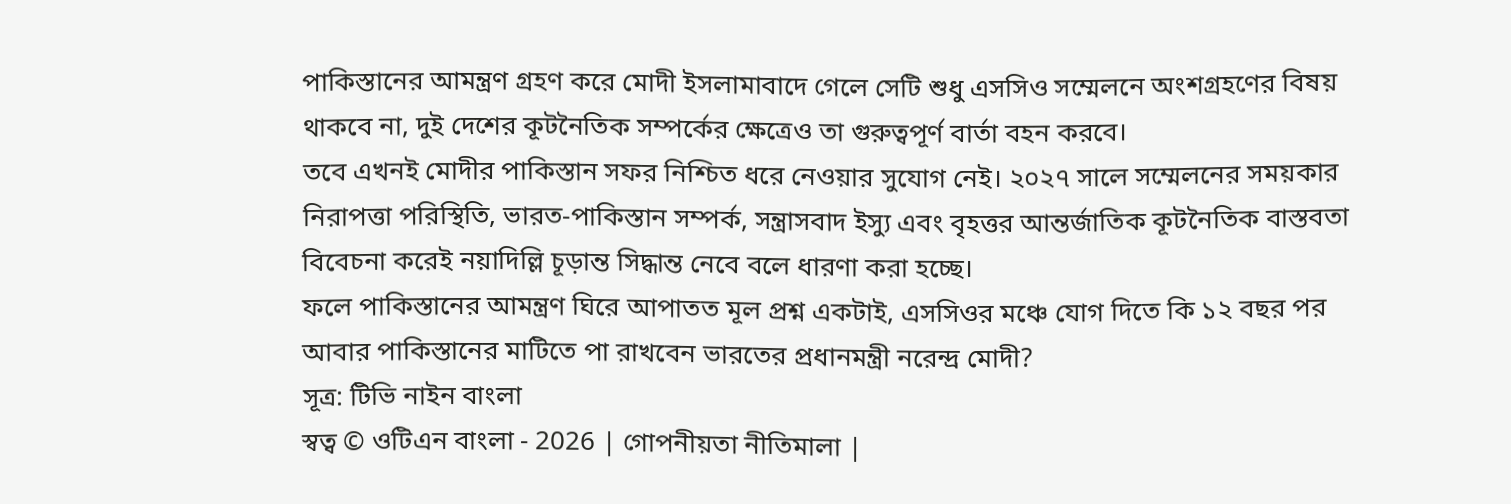পাকিস্তানের আমন্ত্রণ গ্রহণ করে মোদী ইসলামাবাদে গেলে সেটি শুধু এসসিও সম্মেলনে অংশগ্রহণের বিষয় থাকবে না, দুই দেশের কূটনৈতিক সম্পর্কের ক্ষেত্রেও তা গুরুত্বপূর্ণ বার্তা বহন করবে।
তবে এখনই মোদীর পাকিস্তান সফর নিশ্চিত ধরে নেওয়ার সুযোগ নেই। ২০২৭ সালে সম্মেলনের সময়কার নিরাপত্তা পরিস্থিতি, ভারত-পাকিস্তান সম্পর্ক, সন্ত্রাসবাদ ইস্যু এবং বৃহত্তর আন্তর্জাতিক কূটনৈতিক বাস্তবতা বিবেচনা করেই নয়াদিল্লি চূড়ান্ত সিদ্ধান্ত নেবে বলে ধারণা করা হচ্ছে।
ফলে পাকিস্তানের আমন্ত্রণ ঘিরে আপাতত মূল প্রশ্ন একটাই, এসসিওর মঞ্চে যোগ দিতে কি ১২ বছর পর আবার পাকিস্তানের মাটিতে পা রাখবেন ভারতের প্রধানমন্ত্রী নরেন্দ্র মোদী?
সূত্র: টিভি নাইন বাংলা
স্বত্ব © ওটিএন বাংলা - 2026 | গোপনীয়তা নীতিমালা |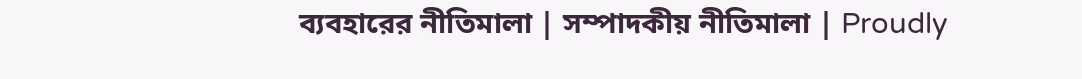ব্যবহারের নীতিমালা | সম্পাদকীয় নীতিমালা | Proudly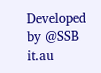Developed by @SSB it.au